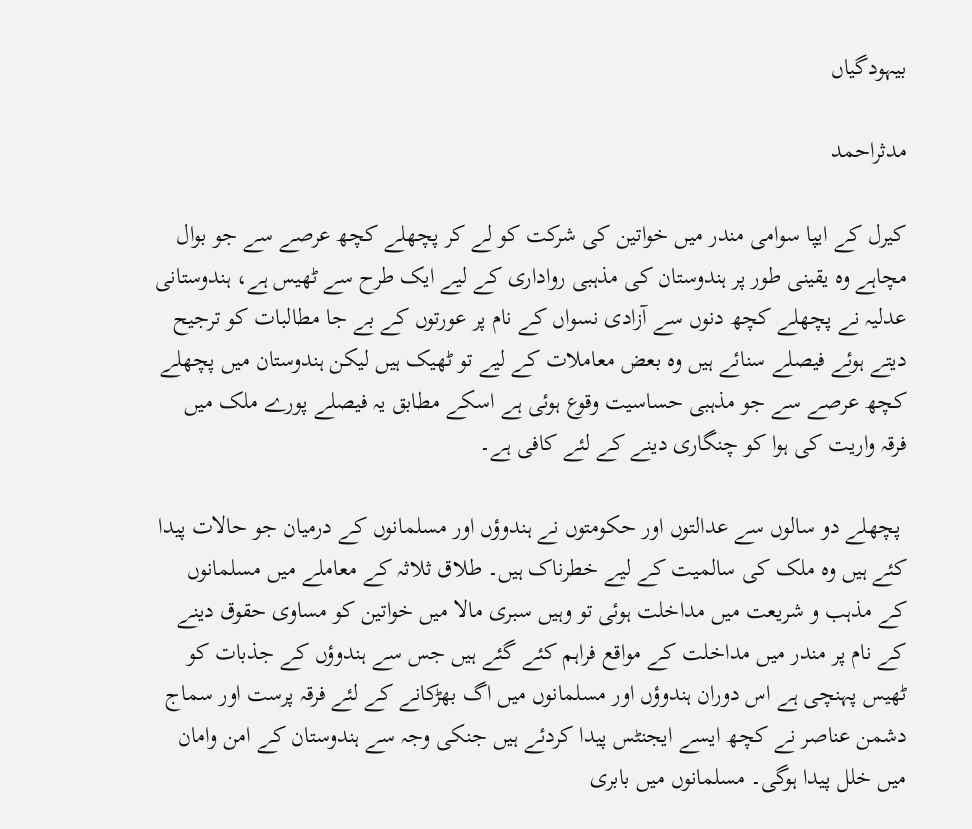بیہودگیاں

مدثراحمد

کیرل کے ایپا سوامی مندر میں خواتین کی شرکت کو لے کر پچھلے کچھ عرصے سے جو بوال مچاہے وہ یقینی طور پر ہندوستان کی مذہبی رواداری کے لیے ایک طرح سے ٹھیس ہے، ہندوستانی عدلیہ نے پچھلے کچھ دنوں سے آزادی نسواں کے نام پر عورتوں کے بے جا مطالبات کو ترجیح دیتے ہوئے فیصلے سنائے ہیں وہ بعض معاملات کے لیے تو ٹھیک ہیں لیکن ہندوستان میں پچھلے کچھ عرصے سے جو مذہبی حساسیت وقوع ہوئی ہے اسکے مطابق یہ فیصلے پورے ملک میں فرقہ واریت کی ہوا کو چنگاری دینے کے لئے کافی ہے۔

 پچھلے دو سالوں سے عدالتوں اور حکومتوں نے ہندوؤں اور مسلمانوں کے درمیان جو حالات پیدا کئے ہیں وہ ملک کی سالمیت کے لیے خطرناک ہیں۔ طلاق ثلاثہ کے معاملے میں مسلمانوں کے مذہب و شریعت میں مداخلت ہوئی تو وہیں سبری مالا میں خواتین کو مساوی حقوق دینے کے نام پر مندر میں مداخلت کے مواقع فراہم کئے گئے ہیں جس سے ہندوؤں کے جذبات کو ٹھیس پہنچی ہے اس دوران ہندوؤں اور مسلمانوں میں اگ بھڑکانے کے لئے فرقہ پرست اور سماج دشمن عناصر نے کچھ ایسے ایجنٹس پیدا کردئے ہیں جنکی وجہ سے ہندوستان کے امن وامان میں خلل پیدا ہوگی۔ مسلمانوں میں بابری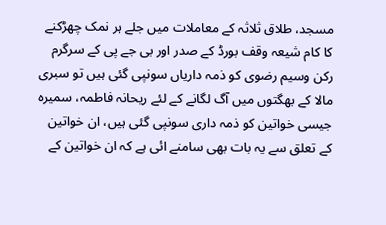مسجد، طلاق ثلاثہ کے معاملات میں جلے ہر نمک چھڑکنے کا کام شیعہ وقف بورڈ کے صدر اور بی جے پی کے سرگرم رکن وسیم رضوی کو ذمہ داریاں سونپی گئی ہیں تو سبری مالا کے بھگتوں میں آگ لگانے کے لئے ریحانہ فاطمہ، سمیرہ جیسی خواتین کو ذمہ داری سونپی گئی ہیں، ان خواتین کے تعلق سے یہ بات بھی سامنے ائی ہے کہ ان خواتین کے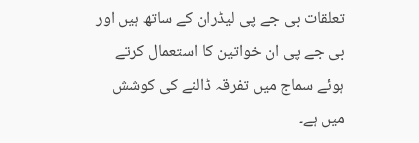تعلقات بی جے پی لیڈران کے ساتھ ہیں اور بی جے پی ان خواتین کا استعمال کرتے ہوئے سماج میں تفرقہ ڈالنے کی کوشش میں ہے۔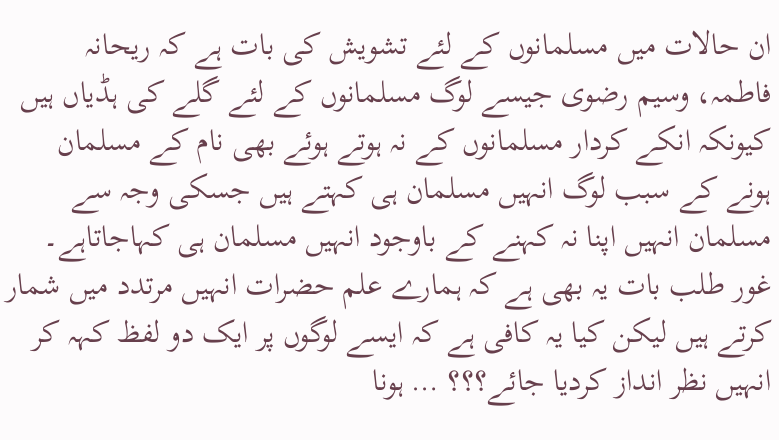ان حالات میں مسلمانوں کے لئے تشویش کی بات ہے کہ ریحانہ فاطمہ، وسیم رضوی جیسے لوگ مسلمانوں کے لئے گلے کی ہڈیاں ہیں کیونکہ انکے کردار مسلمانوں کے نہ ہوتے ہوئے بھی نام کے مسلمان ہونے کے سبب لوگ انہیں مسلمان ہی کہتے ہیں جسکی وجہ سے مسلمان انہیں اپنا نہ کہنے کے باوجود انہیں مسلمان ہی کہاجاتاہے۔ غور طلب بات یہ بھی ہے کہ ہمارے علم حضرات انہیں مرتدد میں شمار کرتے ہیں لیکن کیا یہ کافی ہے کہ ایسے لوگوں پر ایک دو لفظ کہہ کر انہیں نظر انداز کردیا جائے؟؟؟ … ہونا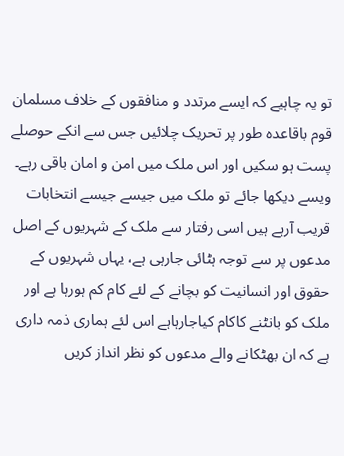تو یہ چاہیے کہ ایسے مرتدد و منافقوں کے خلاف مسلمان قوم باقاعدہ طور پر تحریک چلائیں جس سے انکے حوصلے پست ہو سکیں اور اس ملک میں امن و امان باقی رہے۔ ویسے دیکھا جائے تو ملک میں جیسے جیسے انتخابات قریب آرہے ہیں اسی رفتار سے ملک کے شہریوں کے اصل مدعوں پر سے توجہ ہٹائی جارہی ہے، یہاں شہریوں کے حقوق اور انسانیت کو بچانے کے لئے کام کم ہورہا ہے اور ملک کو بانٹنے کاکام کیاجارہاہے اس لئے ہماری ذمہ داری ہے کہ ان بھٹکانے والے مدعوں کو نظر انداز کریں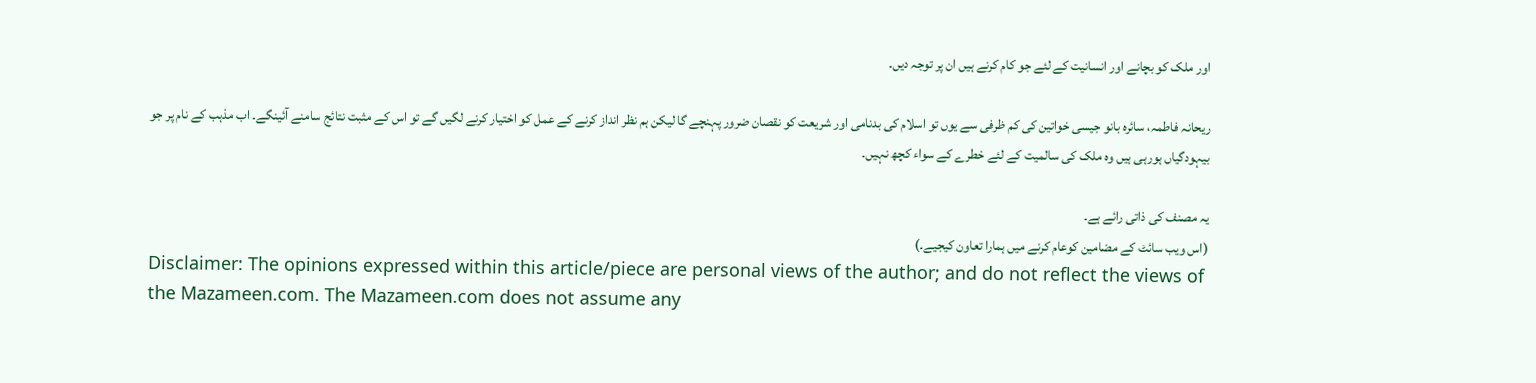اور ملک کو بچانے اور انسانیت کے لئے جو کام کرنے ہیں ان پر توجہ دیں۔

ریحانہ فاطمہ، سائرہ بانو جیسی خواتین کی کم ظرفی سے یوں تو اسلام کی بدنامی اور شریعت کو نقصان ضرور پہنچے گا لیکن ہم نظر انداز کرنے کے عمل کو اختیار کرنے لگیں گے تو اس کے مثبت نتائج سامنے آئینگے۔ اب مذہب کے نام پر جو بیہودگیاں ہورہی ہیں وہ ملک کی سالمیت کے لئے خطرے کے سواء کچھ نہیں۔

یہ مصنف کی ذاتی رائے ہے۔
(اس ویب سائٹ کے مضامین کوعام کرنے میں ہمارا تعاون کیجیے۔)
Disclaimer: The opinions expressed within this article/piece are personal views of the author; and do not reflect the views of the Mazameen.com. The Mazameen.com does not assume any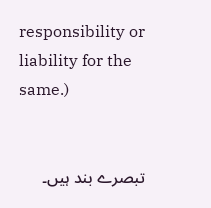responsibility or liability for the same.)


تبصرے بند ہیں۔